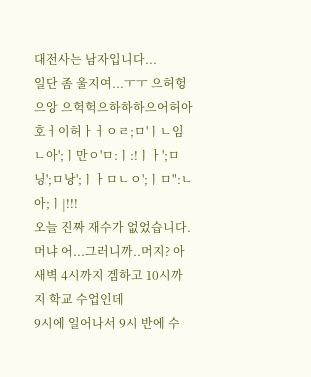대전사는 남자입니다...
일단 좀 울지여...ㅜㅜ 으허헝 으앙 으헉헉으하하하으어허아호ㅓ이허ㅏㅓㅇㄹ;ㅁ'ㅣㄴ임ㄴ아';ㅣ만ㅇ'ㅁ:ㅣ:!ㅣㅏ';ㅁ닝';ㅁ낭';ㅣㅏㅁㄴㅇ';ㅣㅁ":ㄴ아;ㅣ|!!!
오늘 진짜 재수가 없었습니다. 머냐 어...그러니까..머지? 아 새벽 4시까지 겜하고 10시까지 학교 수업인데
9시에 일어나서 9시 반에 수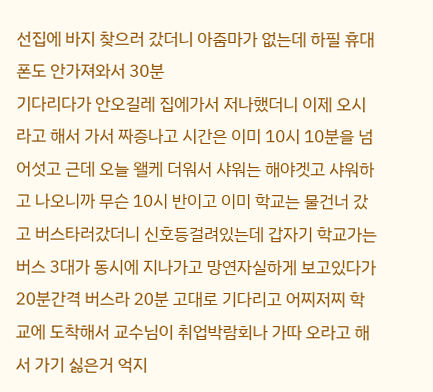선집에 바지 찾으러 갔더니 아줌마가 없는데 하필 휴대폰도 안가져와서 30분
기다리다가 안오길레 집에가서 저나했더니 이제 오시라고 해서 가서 짜증나고 시간은 이미 10시 10분을 넘어섯고 근데 오늘 왤케 더워서 샤워는 해야겟고 샤워하고 나오니까 무슨 10시 반이고 이미 학교는 물건너 갔고 버스타러갔더니 신호등걸려있는데 갑자기 학교가는버스 3대가 동시에 지나가고 망연자실하게 보고있다가 20분간격 버스라 20분 고대로 기다리고 어찌저찌 학교에 도착해서 교수님이 취업박람회나 가따 오라고 해서 가기 싫은거 억지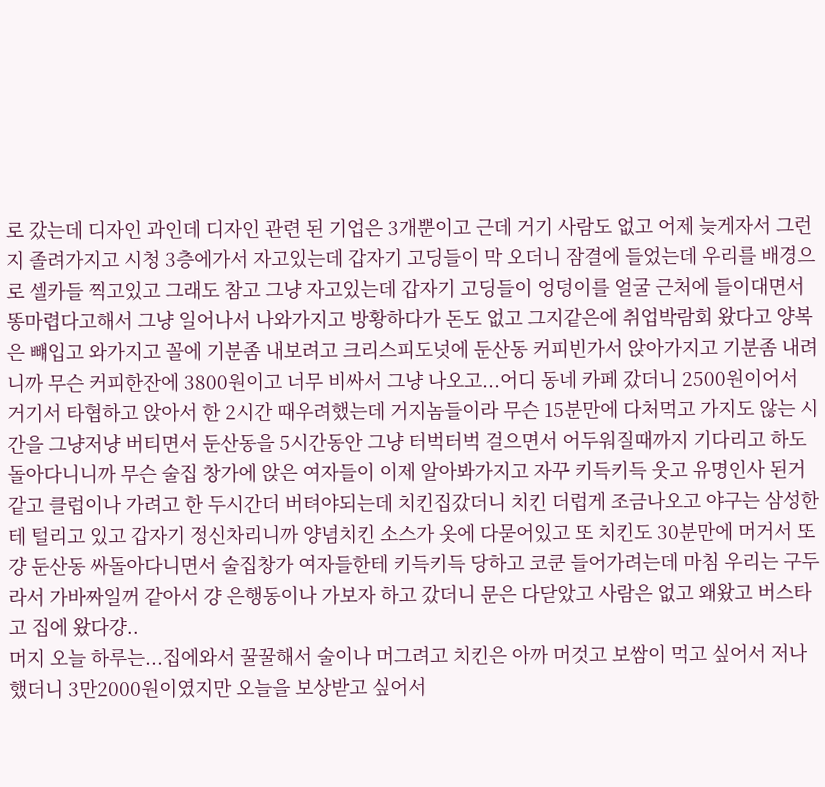로 갔는데 디자인 과인데 디자인 관련 된 기업은 3개뿐이고 근데 거기 사람도 없고 어제 늦게자서 그런지 졸려가지고 시청 3층에가서 자고있는데 갑자기 고딩들이 막 오더니 잠결에 들었는데 우리를 배경으로 셀카들 찍고있고 그래도 참고 그냥 자고있는데 갑자기 고딩들이 엉덩이를 얼굴 근처에 들이대면서 똥마렵다고해서 그냥 일어나서 나와가지고 방황하다가 돈도 없고 그지같은에 취업박람회 왔다고 양복은 뺴입고 와가지고 꼴에 기분좀 내보려고 크리스피도넛에 둔산동 커피빈가서 앉아가지고 기분좀 내려니까 무슨 커피한잔에 3800원이고 너무 비싸서 그냥 나오고...어디 동네 카페 갔더니 2500원이어서 거기서 타협하고 앉아서 한 2시간 때우려했는데 거지놈들이라 무슨 15분만에 다처먹고 가지도 않는 시간을 그냥저냥 버티면서 둔산동을 5시간동안 그냥 터벅터벅 걸으면서 어두워질때까지 기다리고 하도 돌아다니니까 무슨 술집 창가에 앉은 여자들이 이제 알아봐가지고 자꾸 키득키득 웃고 유명인사 된거 같고 클럽이나 가려고 한 두시간더 버텨야되는데 치킨집갔더니 치킨 더럽게 조금나오고 야구는 삼성한테 털리고 있고 갑자기 정신차리니까 양념치킨 소스가 옷에 다묻어있고 또 치킨도 30분만에 머거서 또 걍 둔산동 싸돌아다니면서 술집창가 여자들한테 키득키득 당하고 코쿤 들어가려는데 마침 우리는 구두라서 가바짜일꺼 같아서 걍 은행동이나 가보자 하고 갔더니 문은 다닫았고 사람은 없고 왜왔고 버스타고 집에 왔다걍..
머지 오늘 하루는...집에와서 꿀꿀해서 술이나 머그려고 치킨은 아까 머것고 보쌈이 먹고 싶어서 저나했더니 3만2000원이였지만 오늘을 보상받고 싶어서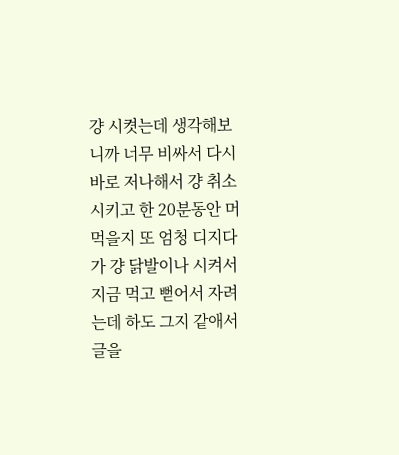걍 시켯는데 생각해보니까 너무 비싸서 다시 바로 저나해서 걍 취소시키고 한 20분동안 머먹을지 또 엄청 디지다가 걍 닭발이나 시켜서 지금 먹고 뻗어서 자려는데 하도 그지 같애서 글을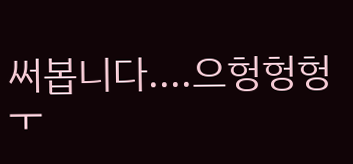써봅니다....으헝헝헝 ㅜ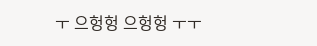ㅜ 으헝헝 으헝헝 ㅜㅜ